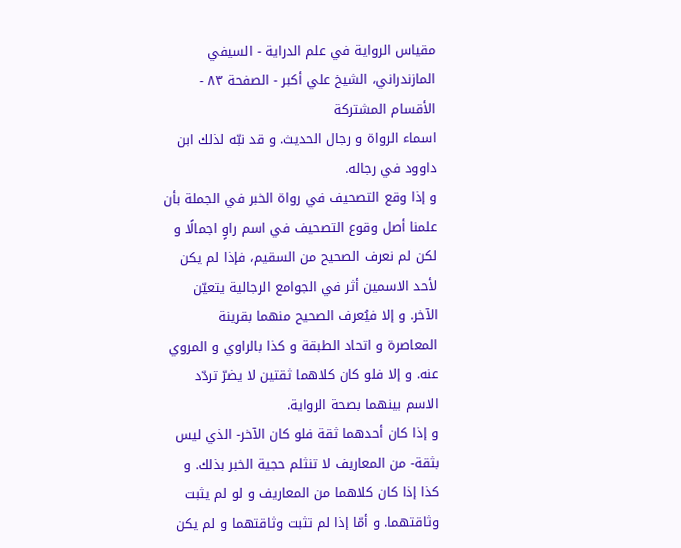مقياس الرواية في علم الدراية - السيفي المازندراني، الشيخ علي أكبر - الصفحة ٨٣ - الأقسام المشتركة
اسماء الرواة و رجال الحديث. و قد نبّه لذلك ابن داوود في رجاله.
و إذا وقع التصحيف في رواة الخبر في الجملة بأن علمنا أصل وقوع التصحيف في اسم راوٍ اجمالًا و لكن لم نعرف الصحيح من السقيم، فإذا لم يكن لأحد الاسمين أثر في الجوامع الرجالية يتعيّن الآخر. و إلا فيُعرف الصحيح منهما بقرينة المعاصرة و اتحاد الطبقة و كذا بالراوي و المروي عنه. و إلا فلو كان كلاهما ثقتين لا يضرّ تردّد الاسم بينهما بصحة الرواية.
و إذا كان أحدهما ثقة فلو كان الآخر- الذي ليس بثقة- من المعاريف لا تنثلم حجية الخبر بذلك. و كذا إذا كان كلاهما من المعاريف و لو لم يثبت وثاقتهما. و أمّا إذا لم تثبت وثاقتهما و لم يكن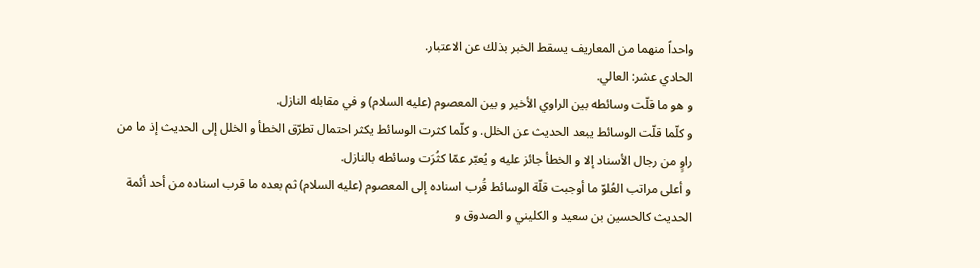واحداً منهما من المعاريف يسقط الخبر بذلك عن الاعتبار.
الحادي عشر: العالي.
و هو ما قلّت وسائطه بين الراوي الأخير و بين المعصوم (عليه السلام) و في مقابله النازل.
و كلّما قلّت الوسائط يبعد الحديث عن الخلل. و كلّما كثرت الوسائط يكثر احتمال تطرّق الخطأ و الخلل إلى الحديث إذ ما من راوٍ من رجال الأسناد إلا و الخطأ جائز عليه و يُعبّر عمّا كثُرَت وسائطه بالنازل.
و أعلى مراتب العُلوّ ما أوجبت قلّة الوسائط قُرب اسناده إلى المعصوم (عليه السلام) ثم بعده ما قرب اسناده من أحد أئمة الحديث كالحسين بن سعيد و الكليني و الصدوق و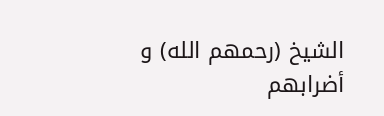الشيخ (رحمهم الله) و أضرابهم